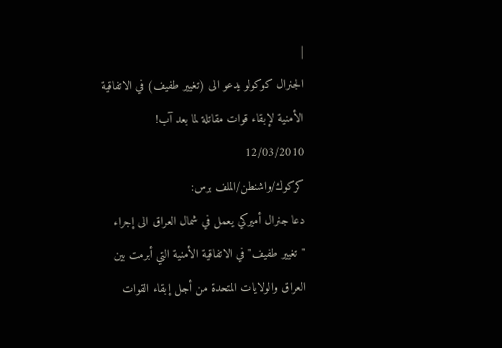|
الجنرال كوكولو يدعو الى (تغيير طفيف) في الاتفاقية
الأمنية لإبقاء قوات مقاتلة لما بعد آب!
12/03/2010
كركوك/واشنطن/الملف برس:
دعا جنرال أميركي يعمل في شمال العراق الى إجراء
"تغيير طفيف" في الاتفاقية الأمنية التي أبرمت بين
العراق والولايات المتحدة من أجل إبقاء القوات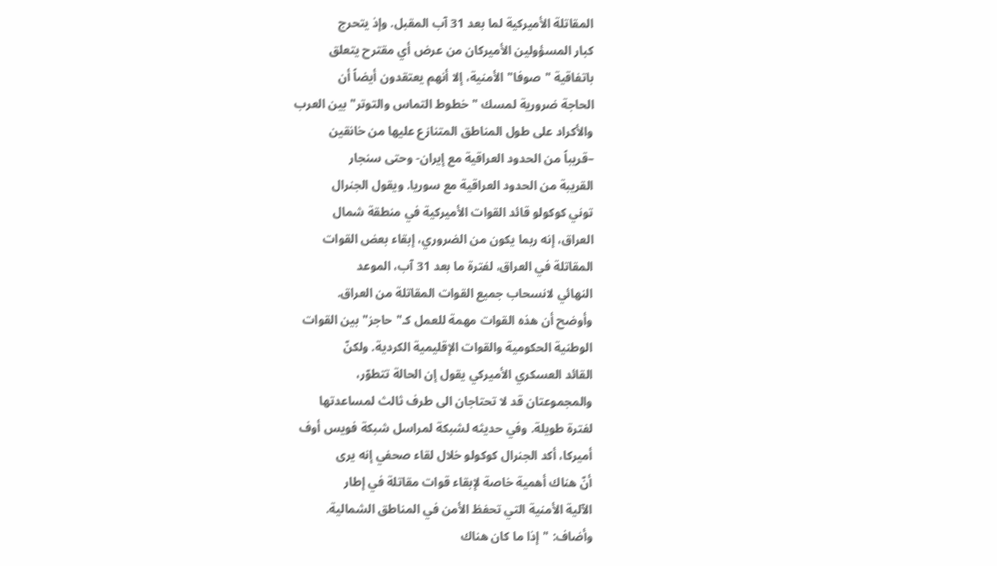المقاتلة الأميركية لما بعد 31 آب المقبل. وإذ يتحرج
كبار المسؤولين الأميركان من عرض أي مقترح يتعلق
باتفاقية "صوفا" الأمنية، إلا أنهم يعتقدون أيضاً أن
الحاجة ضرورية لمسك "خطوط التماس والتوتر" بين العرب
والأكراد على طول المناطق المتنازع عليها من خانقين
–قريباً من الحدود العراقية مع إيران- وحتى سنجار
القريبة من الحدود العراقية مع سوريا. ويقول الجنرال
توني كوكولو قائد القوات الأميركية في منطقة شمال
العراق، إنه ربما يكون من الضروري، إبقاء بعض القوات
المقاتلة في العراق، لفترة ما بعد 31 آب، الموعد
النهائي لانسحاب جميع القوات المقاتلة من العراق.
وأوضح أن هذه القوات مهمة للعمل كـ"حاجز" بين القوات
الوطنية الحكومية والقوات الإقليمية الكردية. ولكنّ
القائد العسكري الأميركي يقول إن الحالة تتطوّر،
والمجموعتان قد لا تحتاجان الى طرف ثالث لمساعدتها
لفترة طويلة. وفي حديثه لشبكة لمراسل شبكة فويس أوف
أميركا، أكد الجنرال كوكولو خلال لقاء صحفي إنه يرى
أنّ هناك أهمية خاصة لإبقاء قوات مقاتلة في إطار
الآلية الأمنية التي تحفظ الأمن في المناطق الشمالية.
وأضاف: "إذا ما كان هناك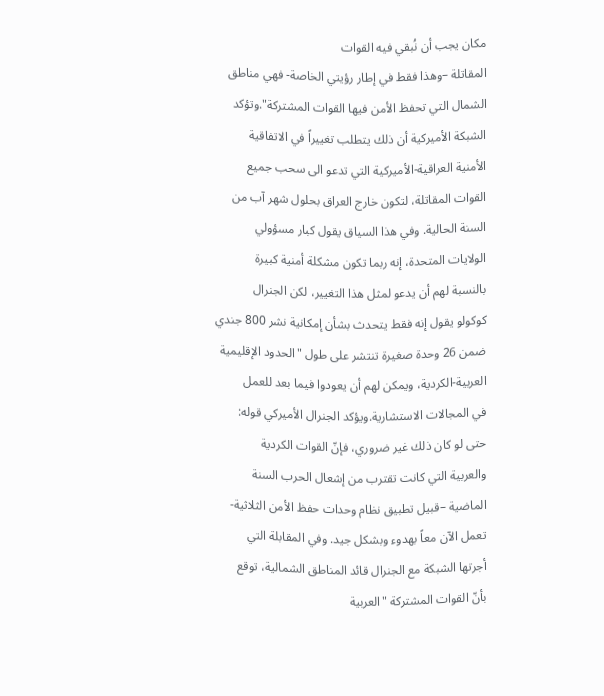مكان يجب أن نُبقي فيه القوات
المقاتلة –وهذا فقط في إطار رؤيتي الخاصة- فهي مناطق
الشمال التي تحفظ الأمن فيها القوات المشتركة".وتؤكد
الشبكة الأميركية أن ذلك يتطلب تغييراً في الاتفاقية
الأمنية العراقية-الأميركية التي تدعو الى سحب جميع
القوات المقاتلة، لتكون خارج العراق بحلول شهر آب من
السنة الحالية. وفي هذا السياق يقول كبار مسؤولي
الولايات المتحدة، إنه ربما تكون مشكلة أمنية كبيرة
بالنسبة لهم أن يدعو لمثل هذا التغيير، لكن الجنرال
كوكولو يقول إنه فقط يتحدث بشأن إمكانية نشر 800 جندي
ضمن 26 وحدة صغيرة تنتشر على طول "الحدود الإقليمية
العربية-الكردية، ويمكن لهم أن يعودوا فيما بعد للعمل
في المجالات الاستشارية.ويؤكد الجنرال الأميركي قوله:
حتى لو كان ذلك غير ضروري، فإنّ القوات الكردية
والعربية التي كانت تقترب من إشعال الحرب السنة
الماضية –قبيل تطبيق نظام وحدات حفظ الأمن الثلاثية-
تعمل الآن معاً بهدوء وبشكل جيد. وفي المقابلة التي
أجرتها الشبكة مع الجنرال قائد المناطق الشمالية، توقع
بأنّ القوات المشتركة "العربية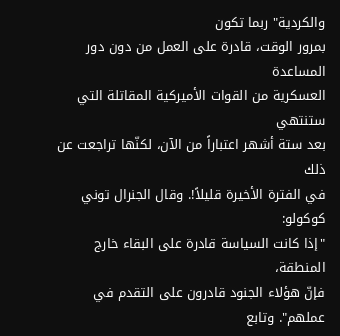والكردية" ربما تكون
بمرور الوقت، قادرة على العمل من دون دور المساعدة
العسكرية من القوات الأميركية المقاتلة التي ستنتهي
بعد ستة أشهر اعتباراً من الآن، لكنّها تراجعت عن ذلك
في الفترة الأخيرة قليلاً!. وقال الجنرال توني كوكولو:
"إذا كانت السياسة قادرة على البقاء خارج المنطقة،
فإنّ هؤلاء الجنود قادرون على التقدم في عملهم". وتابع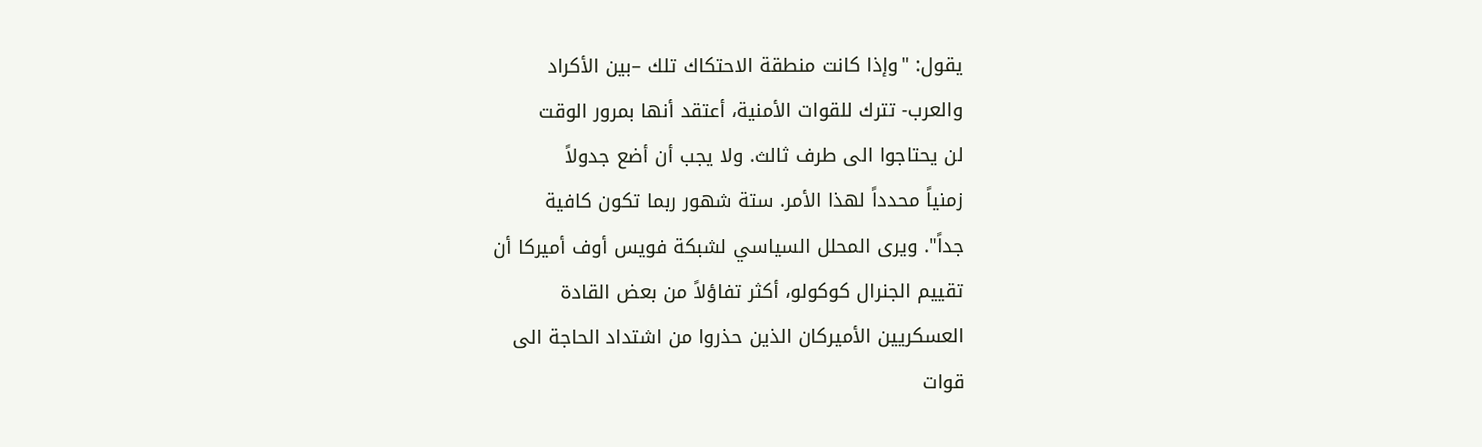يقول: "وإذا كانت منطقة الاحتكاك تلك –بين الأكراد
والعرب- تترك للقوات الأمنية، أعتقد أنها بمرور الوقت
لن يحتاجوا الى طرف ثالث. ولا يجب أن أضع جدولاً
زمنياً محدداً لهذا الأمر. ستة شهور ربما تكون كافية
جداً". ويرى المحلل السياسي لشبكة فويس أوف أميركا أن
تقييم الجنرال كوكولو، أكثر تفاؤلاً من بعض القادة
العسكريين الأميركان الذين حذروا من اشتداد الحاجة الى
قوات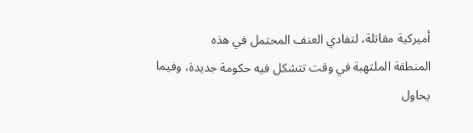أميركية مقاتلة، لتفادي العنف المحتمل في هذه
المنطقة الملتهبة في وقت تتشكل فيه حكومة جديدة، وفيما
يحاول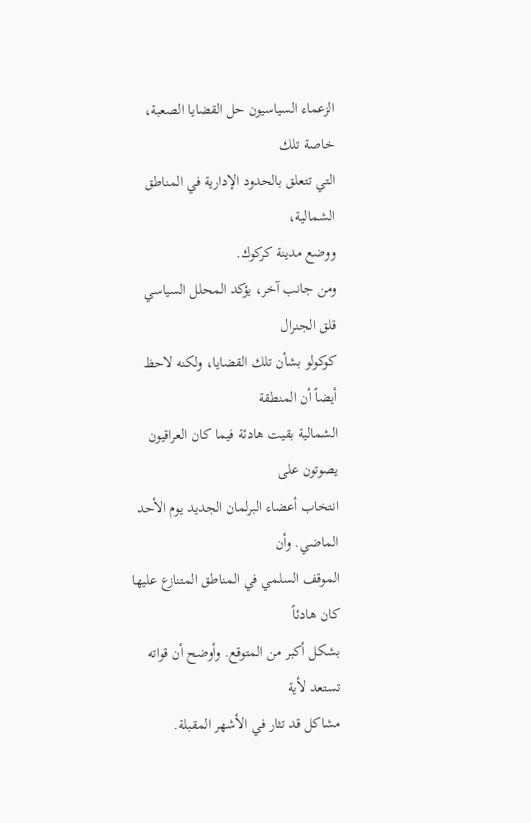الزعماء السياسيون حل القضايا الصعبة، خاصة تلك
التي تتعلق بالحدود الإدارية في المناطق الشمالية،
ووضع مدينة كركوك.
ومن جانب آخر، يؤكد المحلل السياسي قلق الجنرال
كوكولو بشأن تلك القضايا، ولكنه لاحظ أيضاً أن المنطقة
الشمالية بقيت هادئة فيما كان العراقيون يصوتون على
انتخاب أعضاء البرلمان الجديد يوم الأحد الماضي. وأن
الموقف السلمي في المناطق المتنازع عليها كان هادئاً
بشكل أكبر من المتوقع. وأوضح أن قواته تستعد لأية
مشاكل قد تثار في الأشهر المقبلة.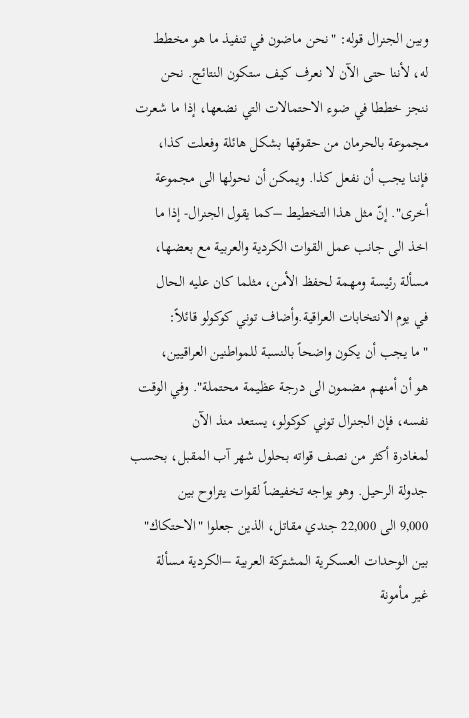وبين الجنرال قوله: "نحن ماضون في تنفيذ ما هو مخطط
له، لأننا حتى الآن لا نعرف كيف ستكون النتائج. نحن
ننجز خططا في ضوء الاحتمالات التي نضعها، إذا ما شعرت
مجموعة بالحرمان من حقوقها بشكل هائلة وفعلت كذا،
فإننا يجب أن نفعل كذا. ويمكن أن نحولها الى مجموعة
أخرى". إنّ مثل هذا التخطيط –كما يقول الجنرال- إذا ما
اخذ الى جانب عمل القوات الكردية والعربية مع بعضها،
مسألة رئيسة ومهمة لحفظ الأمن، مثلما كان عليه الحال
في يوم الانتخابات العراقية.وأضاف توني كوكولو قائلاً:
"ما يجب أن يكون واضحاً بالنسبة للمواطنين العراقيين،
هو أن أمنهم مضمون الى درجة عظيمة محتملة". وفي الوقت
نفسه، فإن الجنرال توني كوكولو، يستعد منذ الآن
لمغادرة أكثر من نصف قواته بحلول شهر آب المقبل، بحسب
جدولة الرحيل. وهو يواجه تخفيضاً لقوات يتراوح بين
9,000 الى 22,000 جندي مقاتل، الذين جعلوا "الاحتكاك"
بين الوحدات العسكرية المشتركة العربية –الكردية مسألة
غير مأمونة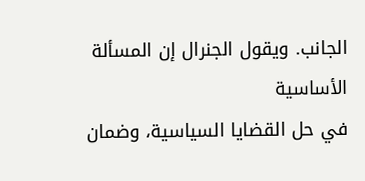الجانب. ويقول الجنرال إن المسألة الأساسية
في حل القضايا السياسية، وضمان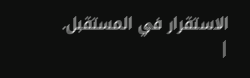الاستقرار في المستقبل.
|